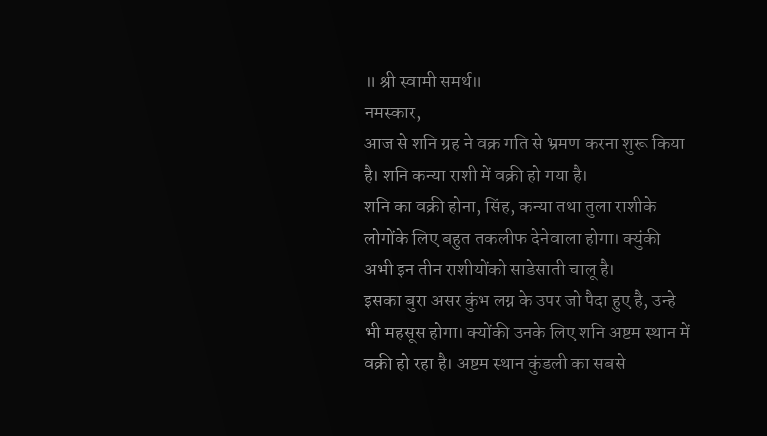॥ श्री स्वामी समर्थ॥
नमस्कार,
आज से शनि ग्रह ने वक्र गति से भ्रमण करना शुरू किया है। शनि कन्या राशी में वक्री हो गया है।
शनि का वक्री होना, सिंह, कन्या तथा तुला राशीके लोगोंके लिए बहुत तकलीफ देनेवाला होगा। क्युंकी अभी इन तीन राशीयोंको साडेसाती चालू है।
इसका बुरा असर कुंभ लग्न के उपर जो पैदा हुए है, उन्हे भी महसूस होगा। क्योंकी उनके लिए शनि अष्टम स्थान में वक्री हो रहा है। अष्टम स्थान कुंडली का सबसे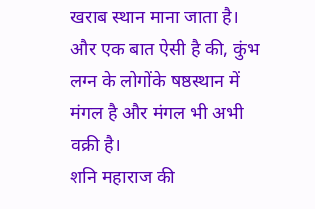खराब स्थान माना जाता है।
और एक बात ऐसी है की, कुंभ लग्न के लोगोंके षष्ठस्थान में मंगल है और मंगल भी अभी वक्री है।
शनि महाराज की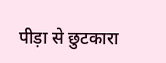पीड़ा से छुटकारा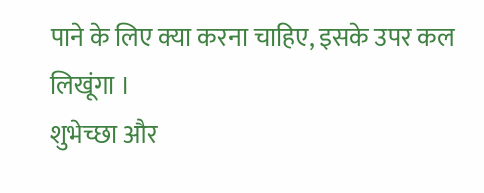पाने के लिए क्या करना चाहिए, इसके उपर कल लिखूंगा ।
शुभेच्छा और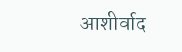आशीर्वाद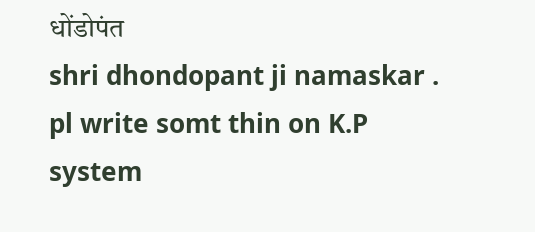धोंडोपंत
shri dhondopant ji namaskar . pl write somt thin on K.P system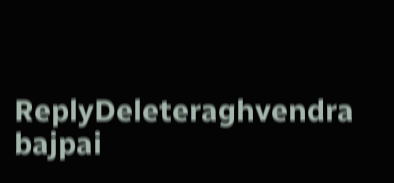ReplyDeleteraghvendra bajpai